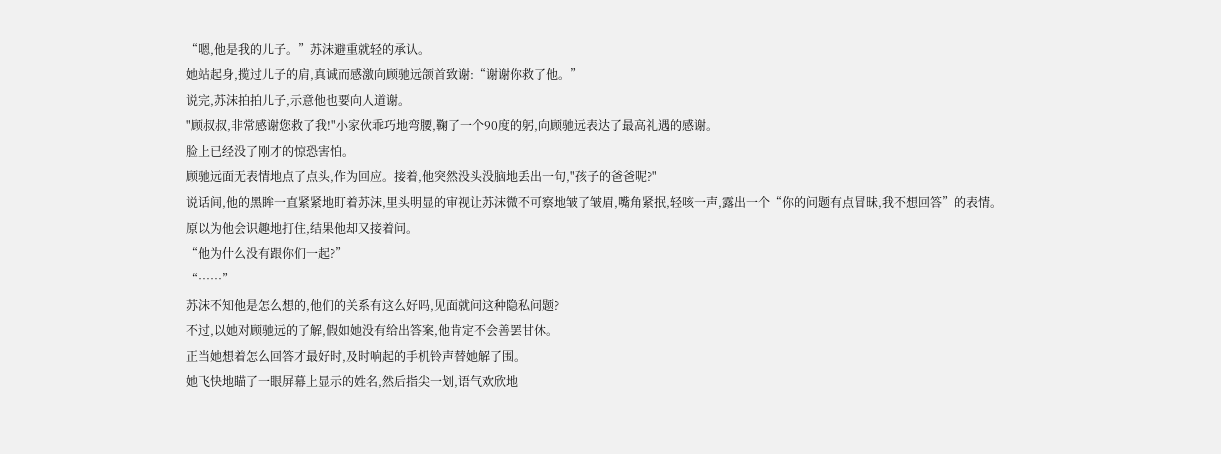“嗯,他是我的儿子。”苏沫避重就轻的承认。
她站起身,揽过儿子的肩,真诚而感激向顾驰远颌首致谢:“谢谢你救了他。”
说完,苏沫拍拍儿子,示意他也要向人道谢。
"顾叔叔,非常感谢您救了我!"小家伙乖巧地弯腰,鞠了一个90度的躬,向顾驰远表达了最高礼遇的感谢。
脸上已经没了刚才的惊恐害怕。
顾驰远面无表情地点了点头,作为回应。接着,他突然没头没脑地丢出一句,"孩子的爸爸呢?"
说话间,他的黑眸一直紧紧地盯着苏沫,里头明显的审视让苏沫微不可察地皱了皱眉,嘴角紧抿,轻咳一声,露出一个“你的问题有点冒昧,我不想回答”的表情。
原以为他会识趣地打住,结果他却又接着问。
“他为什么没有跟你们一起?”
“……”
苏沫不知他是怎么想的,他们的关系有这么好吗,见面就问这种隐私问题?
不过,以她对顾驰远的了解,假如她没有给出答案,他肯定不会善罢甘休。
正当她想着怎么回答才最好时,及时响起的手机铃声替她解了围。
她飞快地瞄了一眼屏幕上显示的姓名,然后指尖一划,语气欢欣地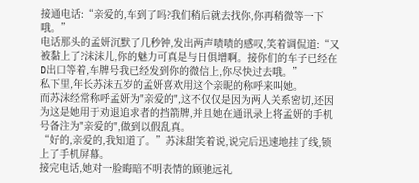接通电话:“亲爱的,车到了吗?我们稍后就去找你,你再稍微等一下哦。”
电话那头的孟妍沉默了几秒钟,发出两声啧啧的感叹,笑着调侃道:“又被黏上了?沫沫儿,你的魅力可真是与日俱增啊。接你们的车子已经在D出口等着,车牌号我已经发到你的微信上,你尽快过去哦。”
私下里,年长苏沫五岁的孟妍喜欢用这个亲昵的称呼来叫她。
而苏沫经常称呼孟妍为"亲爱的",这不仅仅是因为两人关系密切,还因为这是她用于劝退追求者的挡箭牌,并且她在通讯录上将孟妍的手机号备注为"亲爱的",做到以假乱真。
“好的,亲爱的,我知道了。”苏沫甜笑着说,说完后迅速地挂了线,锁上了手机屏幕。
接完电话,她对一脸晦暗不明表情的顾驰远礼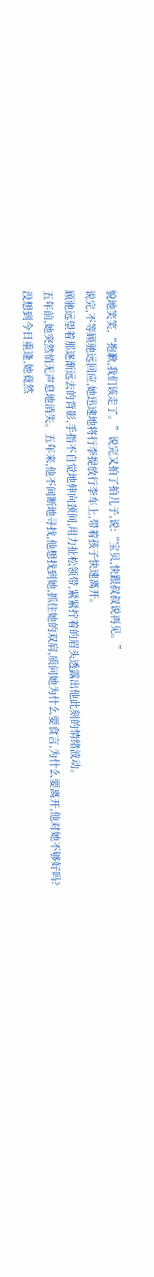貌地笑笑,“抱歉,我们该走了。”说完又拍了拍儿子,说:“宝贝,快跟叔叔说再见。”
说完,不等顾驰远回应,她迅速地将行李提放行李车上,带着孩子快速离开。
顾驰远望着那逐渐远去的背影,手指不自觉地伸向颈间,用力扯松领带,紧紧拧着的眉头透露出他此刻的情绪波动。
五年前,她突然悄无声息地消失。五年来,他不间断地寻找,他想找到她,抓住她的双肩,质问她为什么要食言,为什么要离开,他对她不够好吗?
没想到今日重逢,她竟然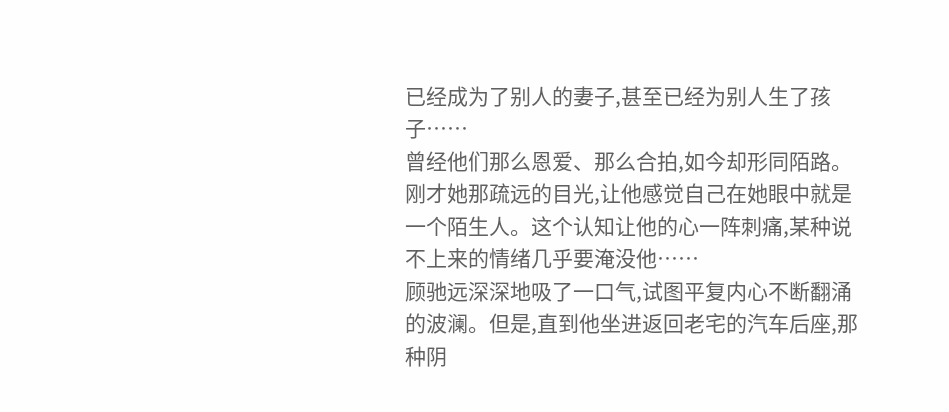已经成为了别人的妻子,甚至已经为别人生了孩子……
曾经他们那么恩爱、那么合拍,如今却形同陌路。
刚才她那疏远的目光,让他感觉自己在她眼中就是一个陌生人。这个认知让他的心一阵刺痛,某种说不上来的情绪几乎要淹没他……
顾驰远深深地吸了一口气,试图平复内心不断翻涌的波澜。但是,直到他坐进返回老宅的汽车后座,那种阴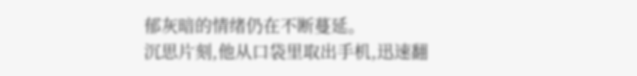郁灰暗的情绪仍在不断蔓延。
沉思片刻,他从口袋里取出手机,迅速翻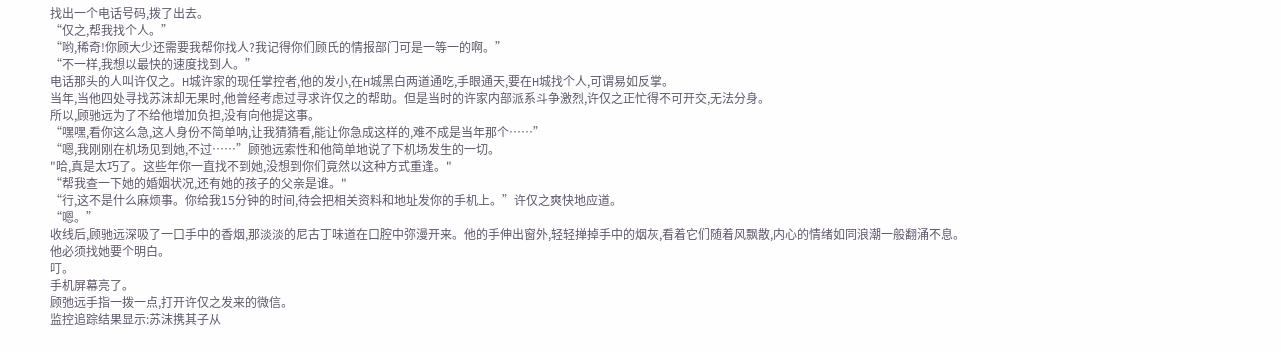找出一个电话号码,拨了出去。
“仅之,帮我找个人。”
“哟,稀奇!你顾大少还需要我帮你找人?我记得你们顾氏的情报部门可是一等一的啊。”
“不一样,我想以最快的速度找到人。”
电话那头的人叫许仅之。H城许家的现任掌控者,他的发小,在H城黑白两道通吃,手眼通天,要在H城找个人,可谓易如反掌。
当年,当他四处寻找苏沫却无果时,他曾经考虑过寻求许仅之的帮助。但是当时的许家内部派系斗争激烈,许仅之正忙得不可开交,无法分身。
所以,顾驰远为了不给他增加负担,没有向他提这事。
“嘿嘿,看你这么急,这人身份不简单呐,让我猜猜看,能让你急成这样的,难不成是当年那个……”
“嗯,我刚刚在机场见到她,不过……”顾弛远索性和他简单地说了下机场发生的一切。
"哈,真是太巧了。这些年你一直找不到她,没想到你们竟然以这种方式重逢。"
“帮我查一下她的婚姻状况,还有她的孩子的父亲是谁。"
“行,这不是什么麻烦事。你给我15分钟的时间,待会把相关资料和地址发你的手机上。”许仅之爽快地应道。
“嗯。”
收线后,顾驰远深吸了一口手中的香烟,那淡淡的尼古丁味道在口腔中弥漫开来。他的手伸出窗外,轻轻掸掉手中的烟灰,看着它们随着风飘散,内心的情绪如同浪潮一般翻涌不息。
他必须找她要个明白。
叮。
手机屏幕亮了。
顾弛远手指一拨一点,打开许仅之发来的微信。
监控追踪结果显示:苏沫携其子从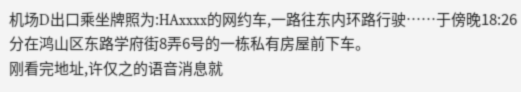机场D出口乘坐牌照为:HAxxxx的网约车,一路往东内环路行驶……于傍晚18:26分在鸿山区东路学府街8弄6号的一栋私有房屋前下车。
刚看完地址,许仅之的语音消息就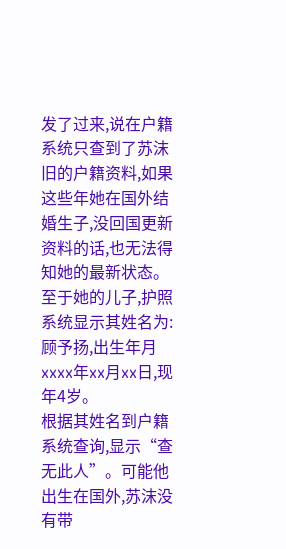发了过来,说在户籍系统只查到了苏沫旧的户籍资料,如果这些年她在国外结婚生子,没回国更新资料的话,也无法得知她的最新状态。
至于她的儿子,护照系统显示其姓名为:顾予扬,出生年月xxxx年xx月xx日,现年4岁。
根据其姓名到户籍系统查询,显示“查无此人”。可能他出生在国外,苏沫没有带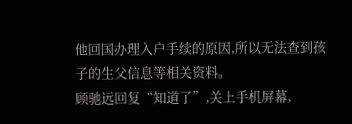他回国办理入户手续的原因,所以无法查到孩子的生父信息等相关资料。
顾驰远回复“知道了”,关上手机屏幕,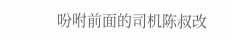吩咐前面的司机陈叔改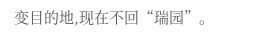变目的地,现在不回“瑞园”。